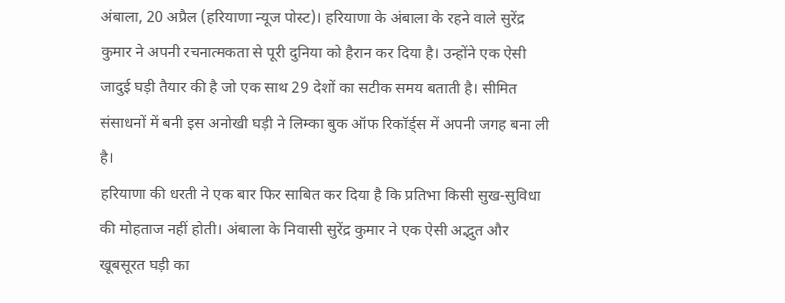अंबाला, 20 अप्रैल (हरियाणा न्यूज पोस्ट)। हरियाणा के अंबाला के रहने वाले सुरेंद्र कुमार ने अपनी रचनात्मकता से पूरी दुनिया को हैरान कर दिया है। उन्होंने एक ऐसी जादुई घड़ी तैयार की है जो एक साथ 29 देशों का सटीक समय बताती है। सीमित संसाधनों में बनी इस अनोखी घड़ी ने लिम्का बुक ऑफ रिकॉर्ड्स में अपनी जगह बना ली है।
हरियाणा की धरती ने एक बार फिर साबित कर दिया है कि प्रतिभा किसी सुख-सुविधा की मोहताज नहीं होती। अंबाला के निवासी सुरेंद्र कुमार ने एक ऐसी अद्भुत और खूबसूरत घड़ी का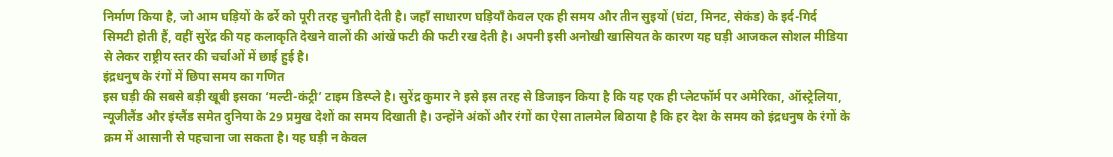निर्माण किया है, जो आम घड़ियों के ढर्रे को पूरी तरह चुनौती देती है। जहाँ साधारण घड़ियाँ केवल एक ही समय और तीन सुइयों (घंटा, मिनट, सेकंड) के इर्द-गिर्द सिमटी होती हैं, वहीं सुरेंद्र की यह कलाकृति देखने वालों की आंखें फटी की फटी रख देती है। अपनी इसी अनोखी खासियत के कारण यह घड़ी आजकल सोशल मीडिया से लेकर राष्ट्रीय स्तर की चर्चाओं में छाई हुई है।
इंद्रधनुष के रंगों में छिपा समय का गणित
इस घड़ी की सबसे बड़ी खूबी इसका ‘मल्टी-कंट्री’ टाइम डिस्प्ले है। सुरेंद्र कुमार ने इसे इस तरह से डिजाइन किया है कि यह एक ही प्लेटफॉर्म पर अमेरिका, ऑस्ट्रेलिया, न्यूजीलैंड और इंग्लैंड समेत दुनिया के 29 प्रमुख देशों का समय दिखाती है। उन्होंने अंकों और रंगों का ऐसा तालमेल बिठाया है कि हर देश के समय को इंद्रधनुष के रंगों के क्रम में आसानी से पहचाना जा सकता है। यह घड़ी न केवल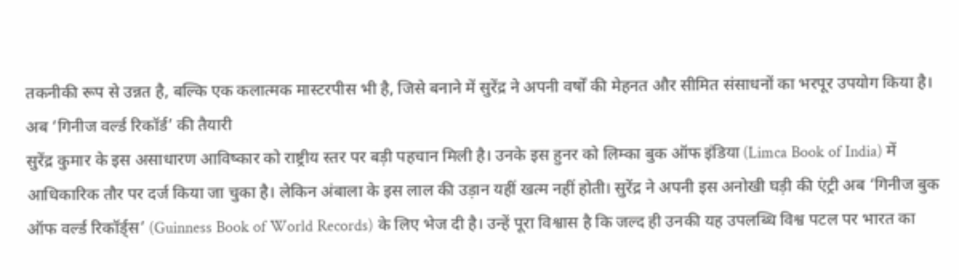तकनीकी रूप से उन्नत है, बल्कि एक कलात्मक मास्टरपीस भी है, जिसे बनाने में सुरेंद्र ने अपनी वर्षों की मेहनत और सीमित संसाधनों का भरपूर उपयोग किया है।
अब ‘गिनीज वर्ल्ड रिकॉर्ड’ की तैयारी
सुरेंद्र कुमार के इस असाधारण आविष्कार को राष्ट्रीय स्तर पर बड़ी पहचान मिली है। उनके इस हुनर को लिम्का बुक ऑफ इंडिया (Limca Book of India) में आधिकारिक तौर पर दर्ज किया जा चुका है। लेकिन अंबाला के इस लाल की उड़ान यहीं खत्म नहीं होती। सुरेंद्र ने अपनी इस अनोखी घड़ी की एंट्री अब ‘गिनीज बुक ऑफ वर्ल्ड रिकॉर्ड्स’ (Guinness Book of World Records) के लिए भेज दी है। उन्हें पूरा विश्वास है कि जल्द ही उनकी यह उपलब्धि विश्व पटल पर भारत का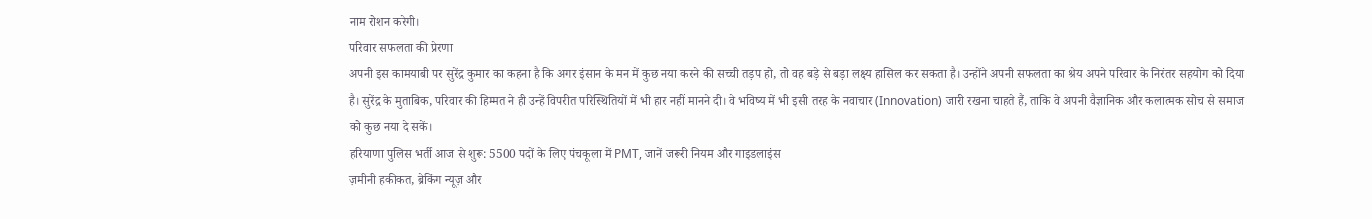नाम रोशन करेगी।
परिवार सफलता की प्रेरणा
अपनी इस कामयाबी पर सुरेंद्र कुमार का कहना है कि अगर इंसान के मन में कुछ नया करने की सच्ची तड़प हो, तो वह बड़े से बड़ा लक्ष्य हासिल कर सकता है। उन्होंने अपनी सफलता का श्रेय अपने परिवार के निरंतर सहयोग को दिया है। सुरेंद्र के मुताबिक, परिवार की हिम्मत ने ही उन्हें विपरीत परिस्थितियों में भी हार नहीं मानने दी। वे भविष्य में भी इसी तरह के नवाचार (Innovation) जारी रखना चाहते हैं, ताकि वे अपनी वैज्ञानिक और कलात्मक सोच से समाज को कुछ नया दे सकें।
हरियाणा पुलिस भर्ती आज से शुरू: 5500 पदों के लिए पंचकूला में PMT, जानें जरूरी नियम और गाइडलाइंस
ज़मीनी हकीकत, ब्रेकिंग न्यूज़ और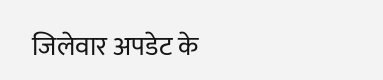जिलेवार अपडेट के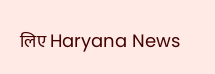लिए Haryana News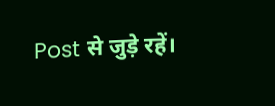Post से जुड़े रहें।